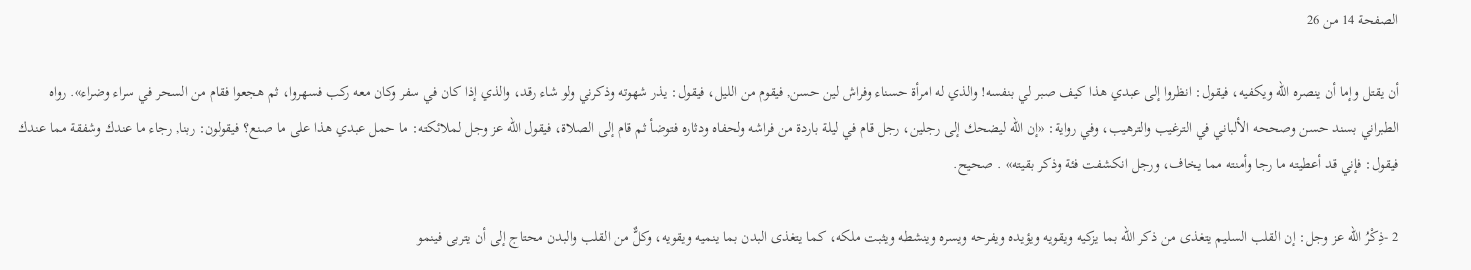الصفحة 14 من 26

أن يقتل وإما أن ينصره الله ويكفيه، فيقول: انظروا إلى عبدي هذا كيف صبر لي بنفسه! والذي له امرأة حسناء وفراش لين حسن, فيقوم من الليل، فيقول: يذر شهوته وذكرني ولو شاء رقد، والذي إذا كان في سفر وكان معه ركب فسهروا، ثم هجعوا فقام من السحر في سراء وضراء». رواه الطبراني بسند حسن وصححه الألباني في الترغيب والترهيب، وفي رواية: «إن الله ليضحك إلى رجلين، رجل قام في ليلة باردة من فراشه ولحفاه ودثاره فتوضأ ثم قام إلى الصلاة، فيقول الله عز وجل لملائكته: ما حمل عبدي هذا على ما صنع؟ فيقولون: ربنا, رجاء ما عندك وشفقة مما عندك فيقول: فإني قد أعطيته ما رجا وأمنته مما يخاف، ورجل انكشفت فئة وذكر بقيته» . صحيح.

2 -ذِكْرُ الله عز وجل: إن القلب السليم يتغذى من ذكر الله بما يزكيه ويقويه ويؤيده ويفرحه ويسره وينشطه ويثبت ملكه، كما يتغذى البدن بما ينميه ويقويه، وكلٌّ من القلب والبدن محتاج إلى أن يتربى فينمو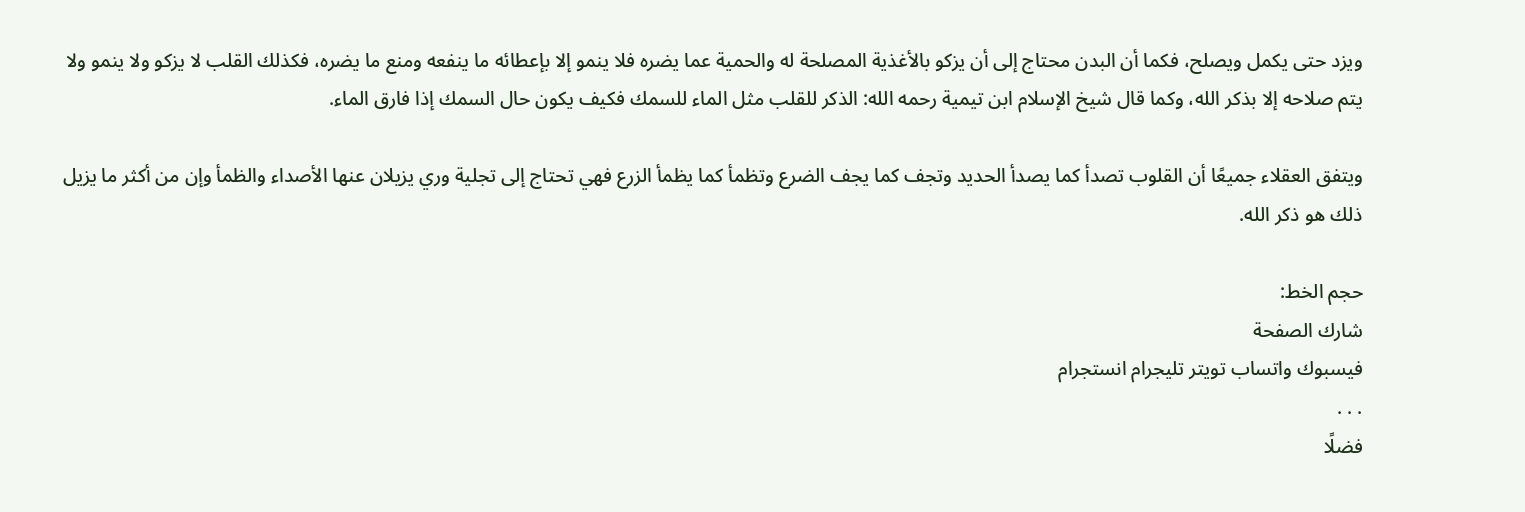ويزد حتى يكمل ويصلح، فكما أن البدن محتاج إلى أن يزكو بالأغذية المصلحة له والحمية عما يضره فلا ينمو إلا بإعطائه ما ينفعه ومنع ما يضره، فكذلك القلب لا يزكو ولا ينمو ولا يتم صلاحه إلا بذكر الله، وكما قال شيخ الإسلام ابن تيمية رحمه الله: الذكر للقلب مثل الماء للسمك فكيف يكون حال السمك إذا فارق الماء.

ويتفق العقلاء جميعًا أن القلوب تصدأ كما يصدأ الحديد وتجف كما يجف الضرع وتظمأ كما يظمأ الزرع فهي تحتاج إلى تجلية وري يزيلان عنها الأصداء والظمأ وإن من أكثر ما يزيل ذلك هو ذكر الله.

حجم الخط:
شارك الصفحة
فيسبوك واتساب تويتر تليجرام انستجرام
. . .
فضلًا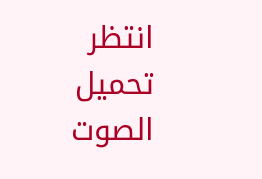انتظر تحميل الصوت